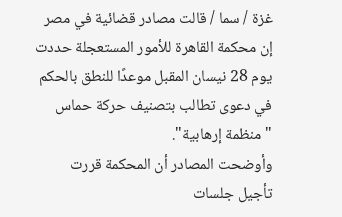غزة / سما / قالت مصادر قضائية في مصر إن محكمة القاهرة للأمور المستعجلة حددت يوم 28 نيسان المقبل موعدًا للنطق بالحكم في دعوى تطالب بتصنيف حركة حماس "منظمة إرهابية".
وأوضحت المصادر أن المحكمة قررت تأجيل جلسات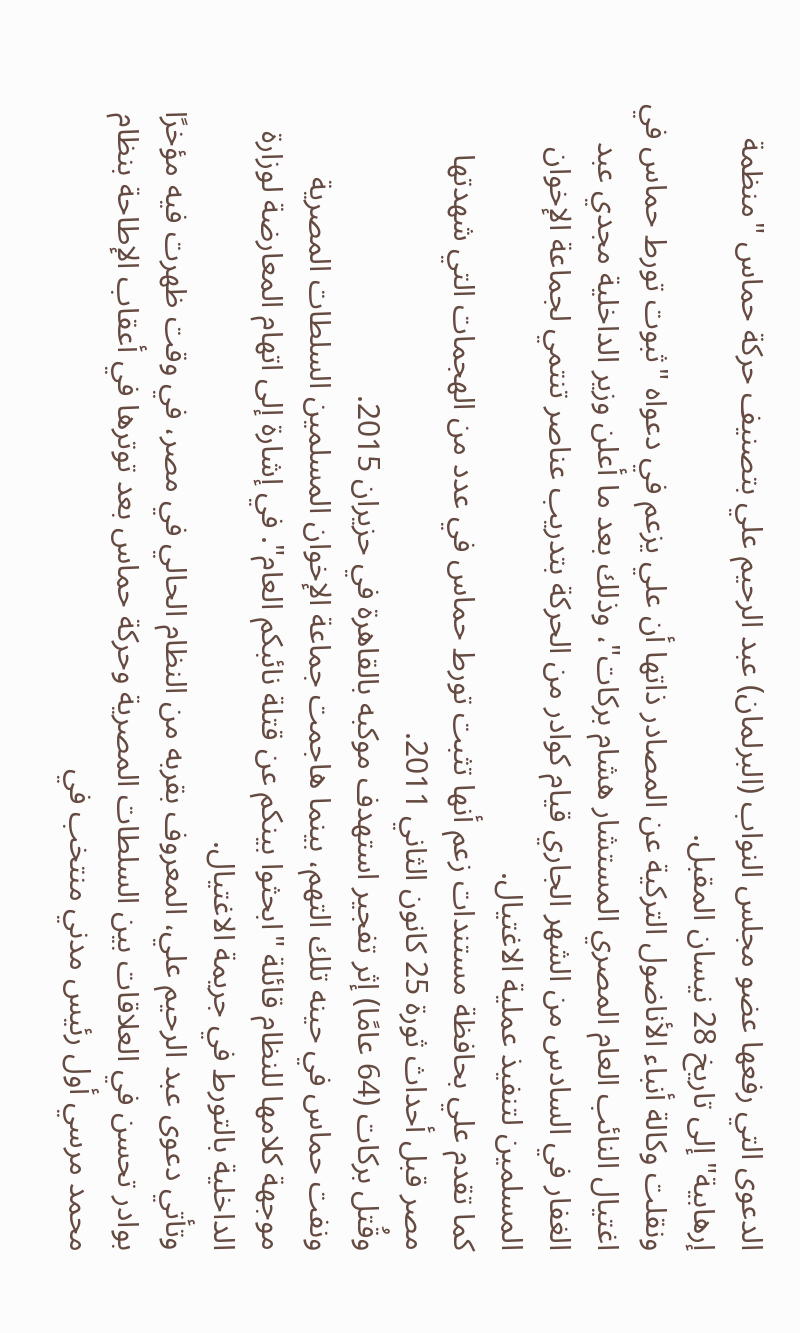الدعوى التي رفعها عضو مجلس النواب (البرلمان) عبد الرحيم علي بتصنيف حركة حماس "منظمة إرهابية" إلى تاريخ 28 نيسان المقبل.
ونقلت وكالة أنباء الأناضول التركية عن المصادر ذاتها أن علي يزعم في دعواه "ثبوت تورط حماس في اغتيال النائب العام المصري المستشار هشام بركات"، وذلك بعد ما أعلن وزير الداخلية مجدي عبد الغفار في السادس من الشهر الجاري قيام كوادر من الحركة بتدريب عناصر تنتمي لجماعة الإخوان المسلمين لتنفيذ عملية الاغتيال.
كما تقدم علي بحافظة مستندات زعم أنها تثبت تورط حماس في عدد من الهجمات التي شهدتها مصر قبل أحداث ثورة 25 كانون الثاني 2011.
وقُتل بركات (64 عامًا) إثر تفجير استهدف موكبه بالقاهرة في حزيران 2015.
ونفت حماس في حينه تلك التهم، بينما هاجمت جماعة الإخوان المسلمين السلطات المصرية موجهة كلامها للنظام قائلة "ابحثوا بينكم عن قتلة نائبكم العام". في إشارة إلى اتهام المعارضة لوزارة الداخلية بالتورط في جريمة الاغتيال.
وتأتي دعوى عبد الرحيم علي، المعروف بقربه من النظام الحالي في مصر، في وقت ظهرت فيه مؤخرًا بوادر تحسن في العلاقات بين السلطات المصرية وحركة حماس بعد توترها في أعقاب الإطاحة بنظام محمد مرسي أول رئيس مدني منتخب في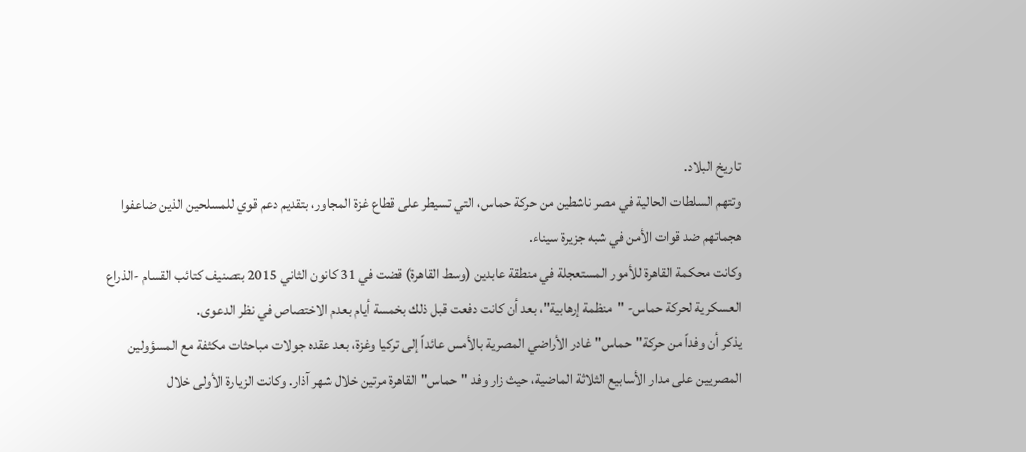تاريخ البلاد.
وتتهم السلطات الحالية في مصر ناشطين من حركة حماس، التي تسيطر على قطاع غزة المجاور، بتقديم دعم قوي للمسلحين الذين ضاعفوا هجماتهم ضد قوات الأمن في شبه جزيرة سيناء.
وكانت محكمة القاهرة للأمور المستعجلة في منطقة عابدين (وسط القاهرة) قضت في 31 كانون الثاني 2015 بتصنيف كتائب القسام -الذراع العسكرية لحركة حماس- "منظمة إرهابية"، بعد أن كانت دفعت قبل ذلك بخمسة أيام بعدم الاختصاص في نظر الدعوى.
يذكر أن وفداً من حركة"حماس" غادر الأراضي المصرية بالأمس عائداً إلى تركيا وغزة، بعد عقده جولات مباحثات مكثفة مع المسؤولين المصريين على مدار الأسابيع الثلاثة الماضية، حيث زار وفد "حماس" القاهرة مرتين خلال شهر آذار. وكانت الزيارة الأولى خلال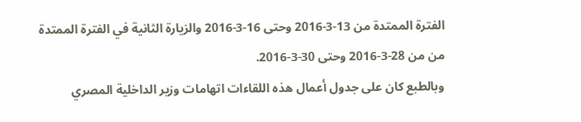الفترة الممتدة من 13-3-2016 وحتى 16-3-2016 والزيارة الثانية في الفترة الممتدة من من 28-3-2016 وحتى 30-3-2016.
وبالطبع كان على جدول أعمال هذه اللقاءات اتهامات وزير الداخلية المصري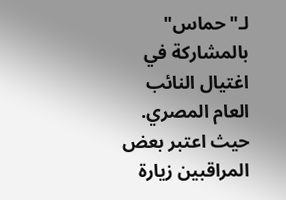لـ"حماس" بالمشاركة في اغتيال النائب العام المصري. حيث اعتبر بعض المراقبين زيارة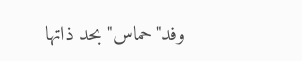وفد"حماس" بحد ذاتها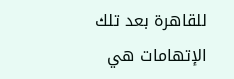للقاهرة بعد تلك الإتهامات هي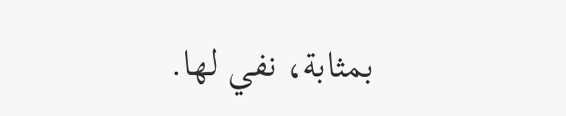بمثابة، نفي لها.